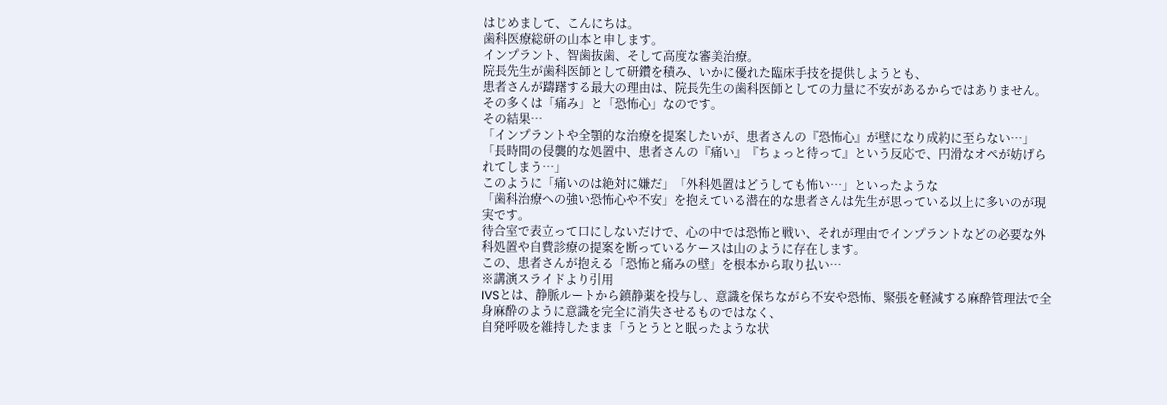はじめまして、こんにちは。
歯科医療総研の山本と申します。
インプラント、智歯抜歯、そして高度な審美治療。
院長先生が歯科医師として研鑽を積み、いかに優れた臨床手技を提供しようとも、
患者さんが躊躇する最大の理由は、院長先生の歯科医師としての力量に不安があるからではありません。
その多くは「痛み」と「恐怖心」なのです。
その結果…
「インプラントや全顎的な治療を提案したいが、患者さんの『恐怖心』が壁になり成約に至らない…」
「長時間の侵襲的な処置中、患者さんの『痛い』『ちょっと待って』という反応で、円滑なオペが妨げられてしまう…」
このように「痛いのは絶対に嫌だ」「外科処置はどうしても怖い…」といったような
「歯科治療への強い恐怖心や不安」を抱えている潜在的な患者さんは先生が思っている以上に多いのが現実です。
待合室で表立って口にしないだけで、心の中では恐怖と戦い、それが理由でインプラントなどの必要な外科処置や自費診療の提案を断っているケースは山のように存在します。
この、患者さんが抱える「恐怖と痛みの壁」を根本から取り払い…
※講演スライドより引用
IVSとは、静脈ルートから鎮静薬を投与し、意識を保ちながら不安や恐怖、緊張を軽減する麻酔管理法で全身麻酔のように意識を完全に消失させるものではなく、
自発呼吸を維持したまま「うとうとと眠ったような状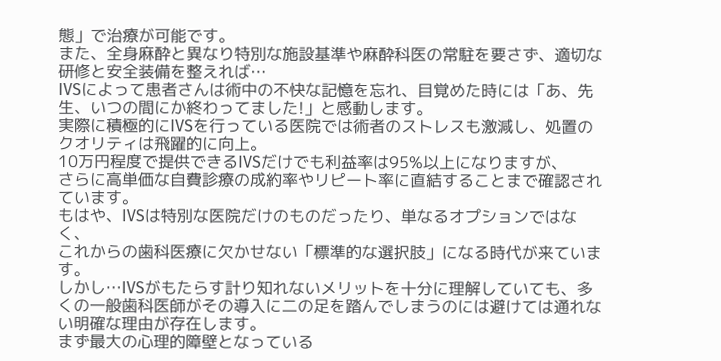態」で治療が可能です。
また、全身麻酔と異なり特別な施設基準や麻酔科医の常駐を要さず、適切な研修と安全装備を整えれば…
IVSによって患者さんは術中の不快な記憶を忘れ、目覚めた時には「あ、先生、いつの間にか終わってました!」と感動します。
実際に積極的にIVSを行っている医院では術者のストレスも激減し、処置のクオリティは飛躍的に向上。
10万円程度で提供できるIVSだけでも利益率は95%以上になりますが、
さらに高単価な自費診療の成約率やリピート率に直結することまで確認されています。
もはや、IVSは特別な医院だけのものだったり、単なるオプションではなく、
これからの歯科医療に欠かせない「標準的な選択肢」になる時代が来ています。
しかし…IVSがもたらす計り知れないメリットを十分に理解していても、多くの一般歯科医師がその導入に二の足を踏んでしまうのには避けては通れない明確な理由が存在します。
まず最大の心理的障壁となっている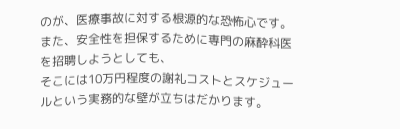のが、医療事故に対する根源的な恐怖心です。
また、安全性を担保するために専門の麻酔科医を招聘しようとしても、
そこには10万円程度の謝礼コストとスケジュールという実務的な壁が立ちはだかります。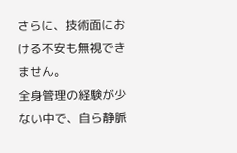さらに、技術面における不安も無視できません。
全身管理の経験が少ない中で、自ら静脈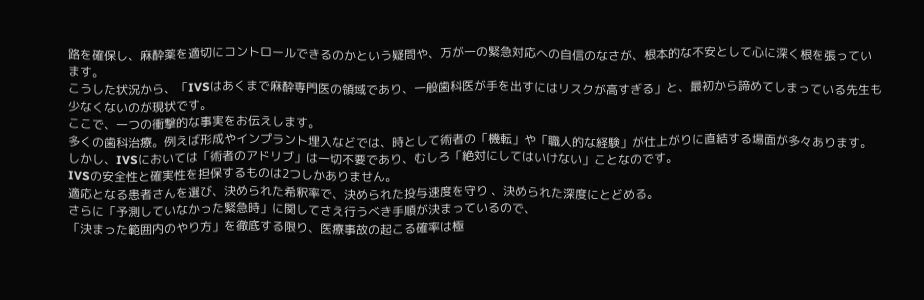路を確保し、麻酔薬を適切にコントロールできるのかという疑問や、万が一の緊急対応への自信のなさが、根本的な不安として心に深く根を張っています。
こうした状況から、「IVSはあくまで麻酔専門医の領域であり、一般歯科医が手を出すにはリスクが高すぎる」と、最初から諦めてしまっている先生も少なくないのが現状です。
ここで、一つの衝撃的な事実をお伝えします。
多くの歯科治療。例えば形成やインプラント埋入などでは、時として術者の「機転」や「職人的な経験」が仕上がりに直結する場面が多々あります。
しかし、IVSにおいては「術者のアドリブ」は一切不要であり、むしろ「絶対にしてはいけない」ことなのです。
IVSの安全性と確実性を担保するものは2つしかありません。
適応となる患者さんを選び、決められた希釈率で、決められた投与速度を守り 、決められた深度にとどめる。
さらに「予測していなかった緊急時」に関してさえ行うべき手順が決まっているので、
「決まった範囲内のやり方」を徹底する限り、医療事故の起こる確率は極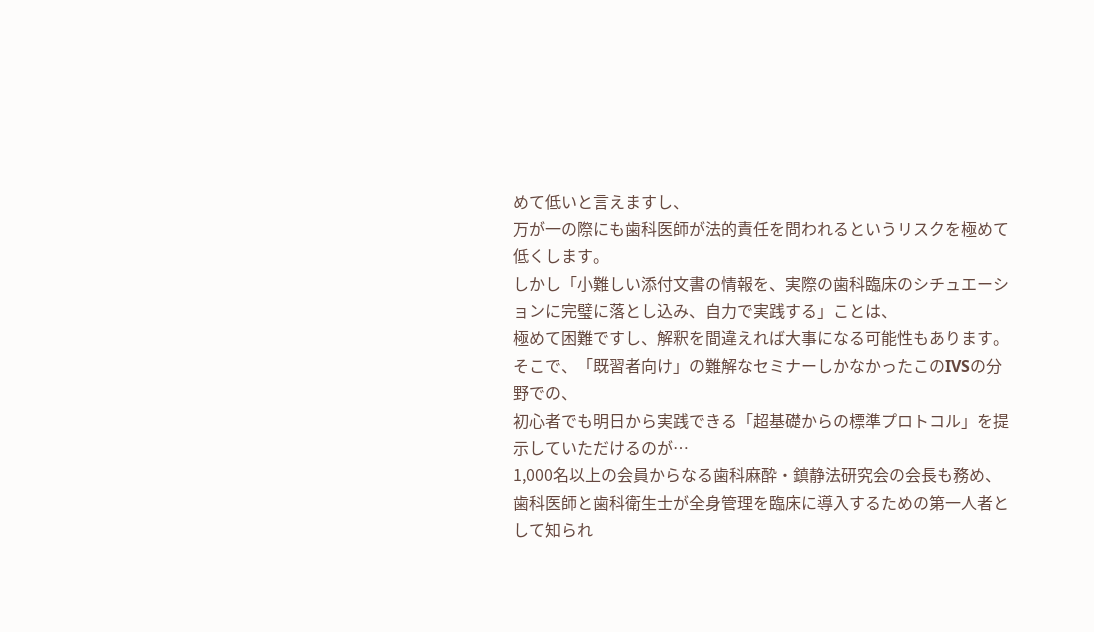めて低いと言えますし、
万が一の際にも歯科医師が法的責任を問われるというリスクを極めて低くします。
しかし「小難しい添付文書の情報を、実際の歯科臨床のシチュエーションに完璧に落とし込み、自力で実践する」ことは、
極めて困難ですし、解釈を間違えれば大事になる可能性もあります。
そこで、「既習者向け」の難解なセミナーしかなかったこのIVSの分野での、
初心者でも明日から実践できる「超基礎からの標準プロトコル」を提示していただけるのが…
1,000名以上の会員からなる歯科麻酔・鎮静法研究会の会長も務め、歯科医師と歯科衛生士が全身管理を臨床に導入するための第一人者として知られ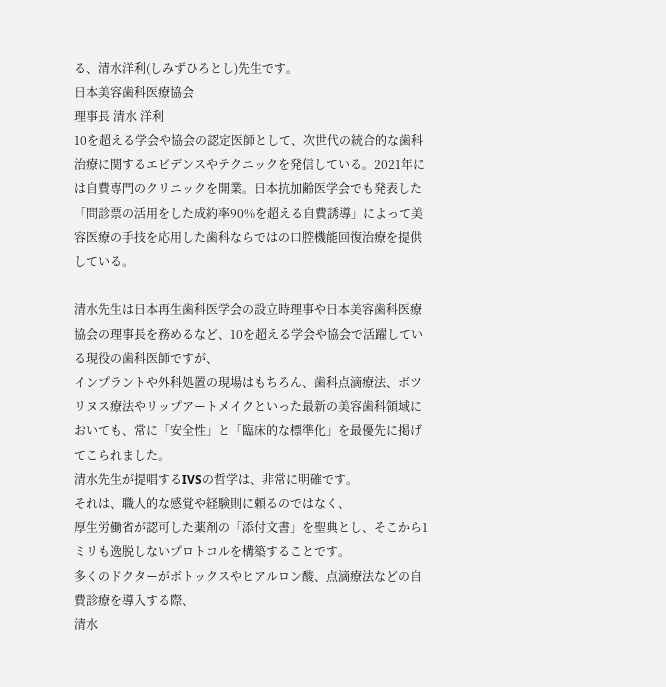る、清水洋利(しみずひろとし)先生です。
日本美容歯科医療協会
理事長 清水 洋利
10を超える学会や協会の認定医師として、次世代の統合的な歯科治療に関するエビデンスやテクニックを発信している。2021年には自費専門のクリニックを開業。日本抗加齢医学会でも発表した「問診票の活用をした成約率90%を超える自費誘導」によって美容医療の手技を応用した歯科ならではの口腔機能回復治療を提供している。

清水先生は日本再生歯科医学会の設立時理事や日本美容歯科医療協会の理事長を務めるなど、10を超える学会や協会で活躍している現役の歯科医師ですが、
インプラントや外科処置の現場はもちろん、歯科点滴療法、ボツリヌス療法やリップアートメイクといった最新の美容歯科領域においても、常に「安全性」と「臨床的な標準化」を最優先に掲げてこられました。
清水先生が提唱するIVSの哲学は、非常に明確です。
それは、職人的な感覚や経験則に頼るのではなく、
厚生労働省が認可した薬剤の「添付文書」を聖典とし、そこから1ミリも逸脱しないプロトコルを構築することです。
多くのドクターがボトックスやヒアルロン酸、点滴療法などの自費診療を導入する際、
清水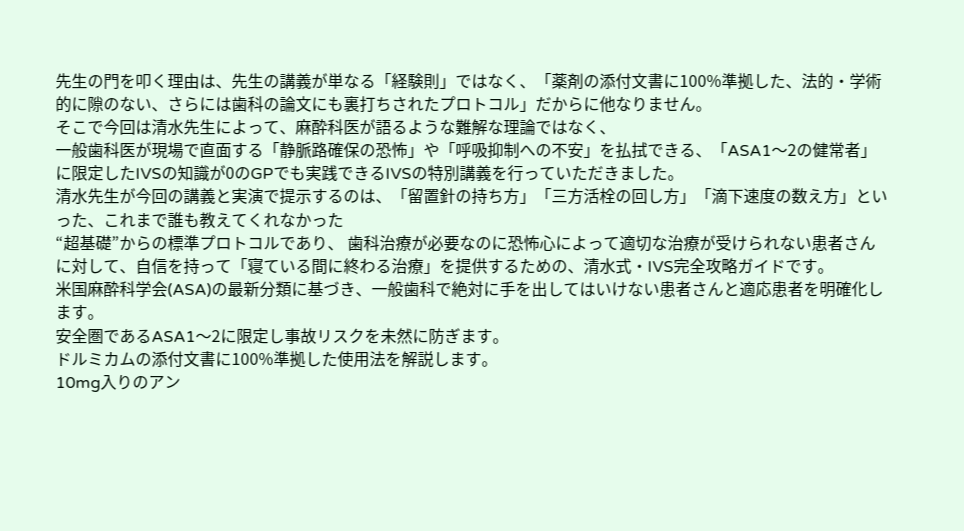先生の門を叩く理由は、先生の講義が単なる「経験則」ではなく、「薬剤の添付文書に100%準拠した、法的・学術的に隙のない、さらには歯科の論文にも裏打ちされたプロトコル」だからに他なりません。
そこで今回は清水先生によって、麻酔科医が語るような難解な理論ではなく、
一般歯科医が現場で直面する「静脈路確保の恐怖」や「呼吸抑制への不安」を払拭できる、「ASA1〜2の健常者」に限定したIVSの知識が0のGPでも実践できるIVSの特別講義を行っていただきました。
清水先生が今回の講義と実演で提示するのは、「留置針の持ち方」「三方活栓の回し方」「滴下速度の数え方」といった、これまで誰も教えてくれなかった
“超基礎”からの標準プロトコルであり、 歯科治療が必要なのに恐怖心によって適切な治療が受けられない患者さんに対して、自信を持って「寝ている間に終わる治療」を提供するための、清水式・IVS完全攻略ガイドです。
米国麻酔科学会(ASA)の最新分類に基づき、一般歯科で絶対に手を出してはいけない患者さんと適応患者を明確化します。
安全圏であるASA1〜2に限定し事故リスクを未然に防ぎます。
ドルミカムの添付文書に100%準拠した使用法を解説します。
10mg入りのアン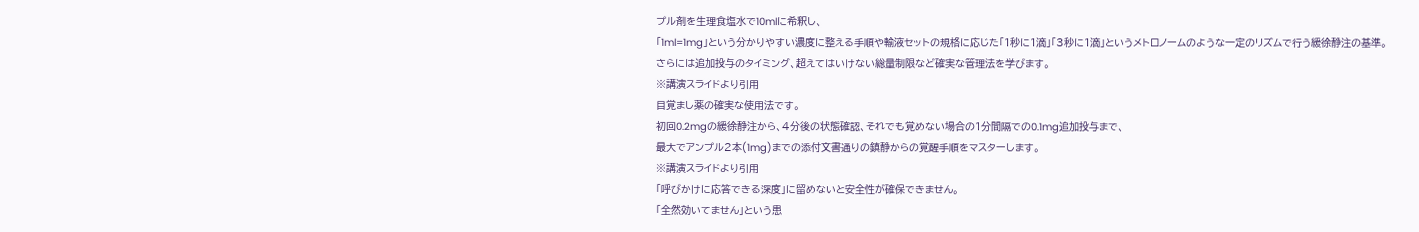プル剤を生理食塩水で10mlに希釈し、
「1ml=1mg」という分かりやすい濃度に整える手順や輸液セットの規格に応じた「1秒に1滴」「3秒に1滴」というメトロノームのような一定のリズムで行う緩徐静注の基準。
さらには追加投与のタイミング、超えてはいけない総量制限など確実な管理法を学びます。
※講演スライドより引用
目覚まし薬の確実な使用法です。
初回0.2mgの緩徐静注から、4分後の状態確認、それでも覚めない場合の1分間隔での0.1mg追加投与まで、
最大でアンプル2本(1mg)までの添付文書通りの鎮静からの覚醒手順をマスターします。
※講演スライドより引用
「呼びかけに応答できる深度」に留めないと安全性が確保できません。
「全然効いてません」という患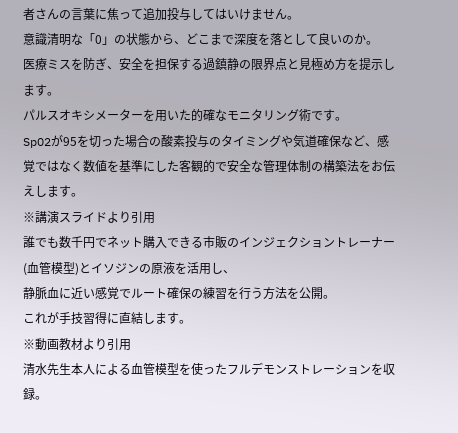者さんの言葉に焦って追加投与してはいけません。
意識清明な「0」の状態から、どこまで深度を落として良いのか。
医療ミスを防ぎ、安全を担保する過鎮静の限界点と見極め方を提示します。
パルスオキシメーターを用いた的確なモニタリング術です。
SpO2が95を切った場合の酸素投与のタイミングや気道確保など、感覚ではなく数値を基準にした客観的で安全な管理体制の構築法をお伝えします。
※講演スライドより引用
誰でも数千円でネット購入できる市販のインジェクショントレーナー(血管模型)とイソジンの原液を活用し、
静脈血に近い感覚でルート確保の練習を行う方法を公開。
これが手技習得に直結します。
※動画教材より引用
清水先生本人による血管模型を使ったフルデモンストレーションを収録。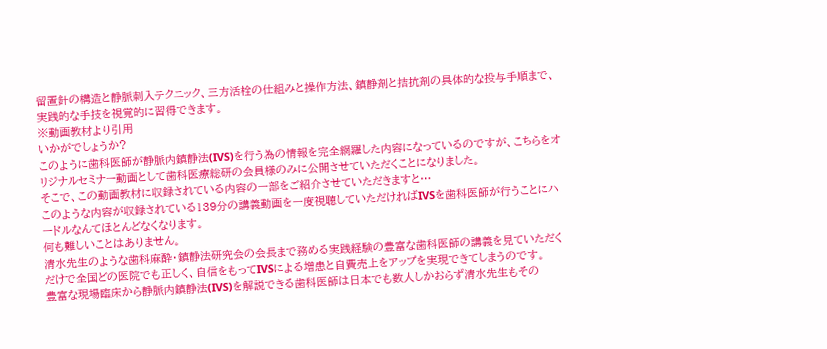留置針の構造と静脈刺入テクニック、三方活栓の仕組みと操作方法、鎮静剤と拮抗剤の具体的な投与手順まで、実践的な手技を視覚的に習得できます。
※動画教材より引用
いかがでしょうか?
このように歯科医師が静脈内鎮静法(IVS)を行う為の情報を完全網羅した内容になっているのですが、こちらをオリジナルセミナー動画として歯科医療総研の会員様のみに公開させていただくことになりました。
そこで、この動画教材に収録されている内容の一部をご紹介させていただきますと…
このような内容が収録されている139分の講義動画を一度視聴していただければIVSを歯科医師が行うことにハードルなんてほとんどなくなります。
何も難しいことはありません。
清水先生のような歯科麻酔・鎮静法研究会の会長まで務める実践経験の豊富な歯科医師の講義を見ていただくだけで全国どの医院でも正しく、自信をもってIVSによる増患と自費売上をアップを実現できてしまうのです。
豊富な現場臨床から静脈内鎮静法(IVS)を解説できる歯科医師は日本でも数人しかおらず清水先生もその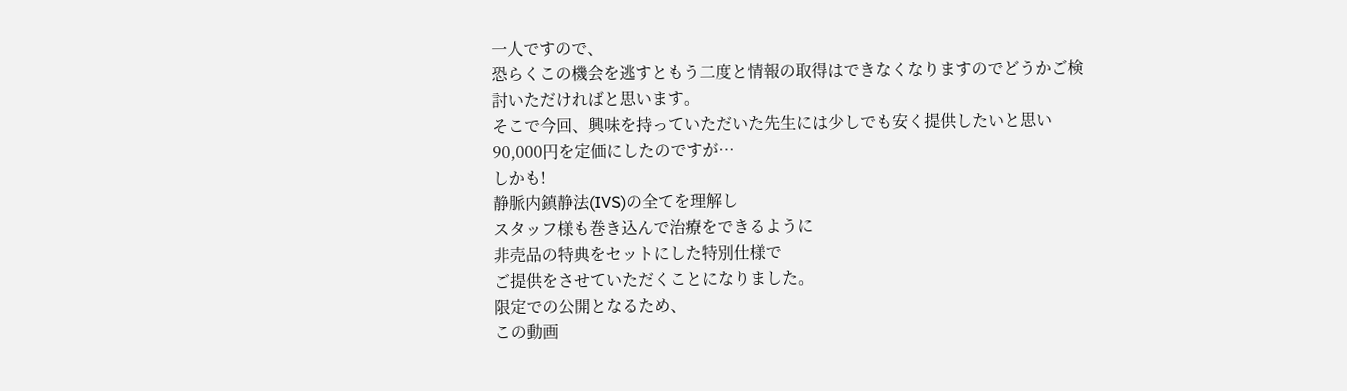一人ですので、
恐らくこの機会を逃すともう二度と情報の取得はできなくなりますのでどうかご検討いただければと思います。
そこで今回、興味を持っていただいた先生には少しでも安く提供したいと思い90,000円を定価にしたのですが…
しかも!
静脈内鎮静法(IVS)の全てを理解し
スタッフ様も巻き込んで治療をできるように
非売品の特典をセットにした特別仕様で
ご提供をさせていただくことになりました。
限定での公開となるため、
この動画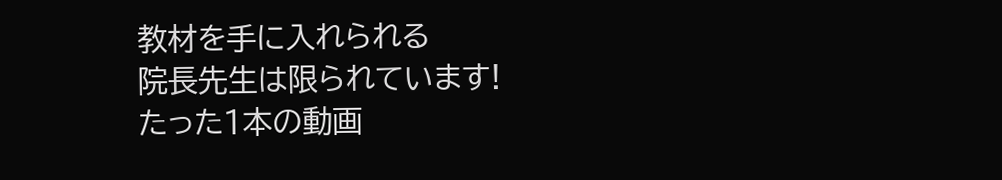教材を手に入れられる
院長先生は限られています!
たった1本の動画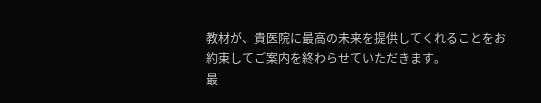教材が、貴医院に最高の未来を提供してくれることをお約束してご案内を終わらせていただきます。
最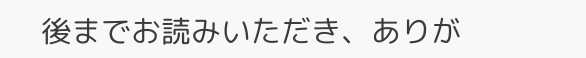後までお読みいただき、ありが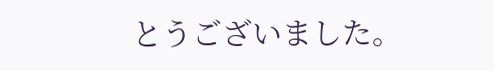とうございました。